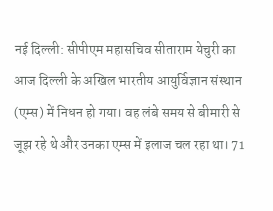नई दिल्ली: सीपीएम महासचिव सीताराम येचुरी का आज दिल्ली के अखिल भारतीय आयुर्विज्ञान संस्थान (एम्स) में निधन हो गया। वह लंबे समय से बीमारी से जूझ रहे थे और उनका एम्स में इलाज चल रहा था। 71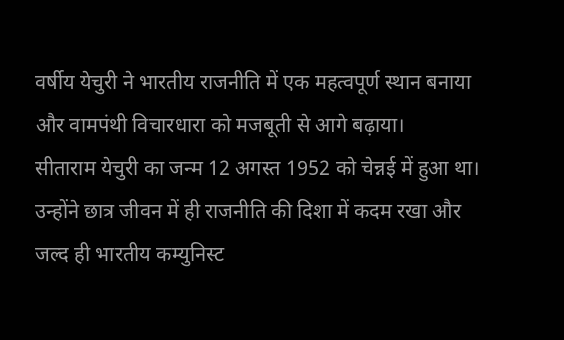वर्षीय येचुरी ने भारतीय राजनीति में एक महत्वपूर्ण स्थान बनाया और वामपंथी विचारधारा को मजबूती से आगे बढ़ाया।
सीताराम येचुरी का जन्म 12 अगस्त 1952 को चेन्नई में हुआ था। उन्होंने छात्र जीवन में ही राजनीति की दिशा में कदम रखा और जल्द ही भारतीय कम्युनिस्ट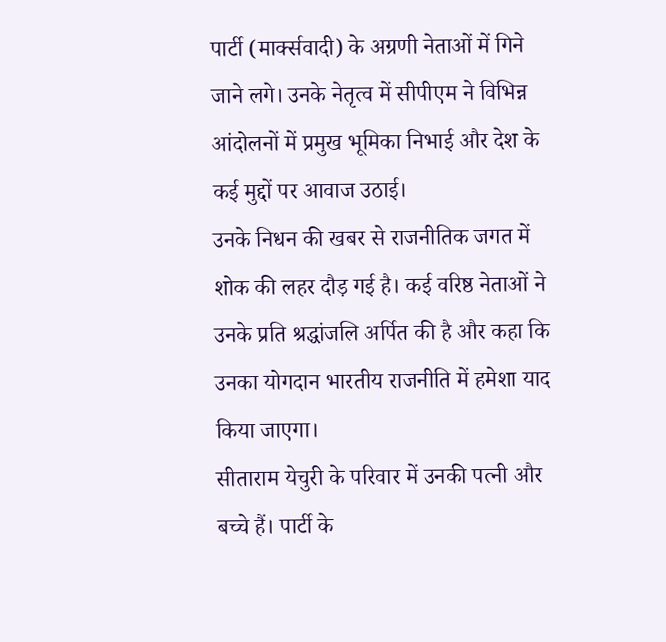पार्टी (मार्क्सवादी) के अग्रणी नेताओं में गिने जाने लगे। उनके नेतृत्व में सीपीएम ने विभिन्न आंदोलनों में प्रमुख भूमिका निभाई और देश के कई मुद्दों पर आवाज उठाई।
उनके निधन की खबर से राजनीतिक जगत में शोक की लहर दौड़ गई है। कई वरिष्ठ नेताओं ने उनके प्रति श्रद्धांजलि अर्पित की है और कहा कि उनका योगदान भारतीय राजनीति में हमेशा याद किया जाएगा।
सीताराम येचुरी के परिवार में उनकी पत्नी और बच्चे हैं। पार्टी के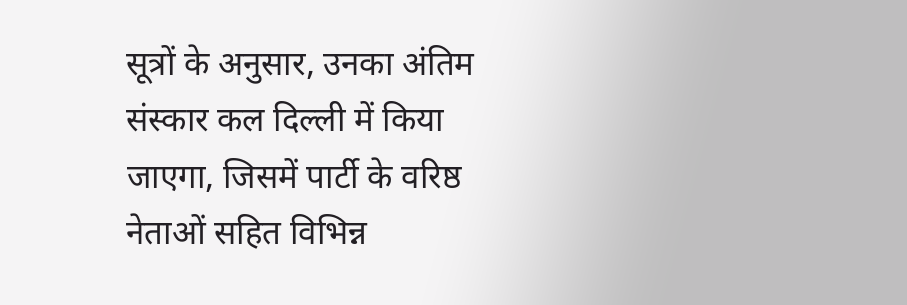सूत्रों के अनुसार, उनका अंतिम संस्कार कल दिल्ली में किया जाएगा, जिसमें पार्टी के वरिष्ठ नेताओं सहित विभिन्न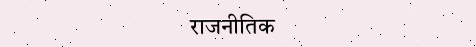राजनीतिक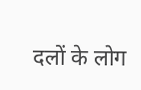दलों के लोग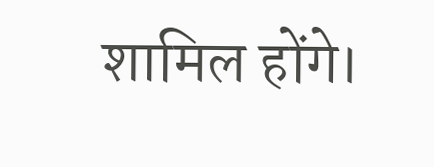शामिल होंगे।